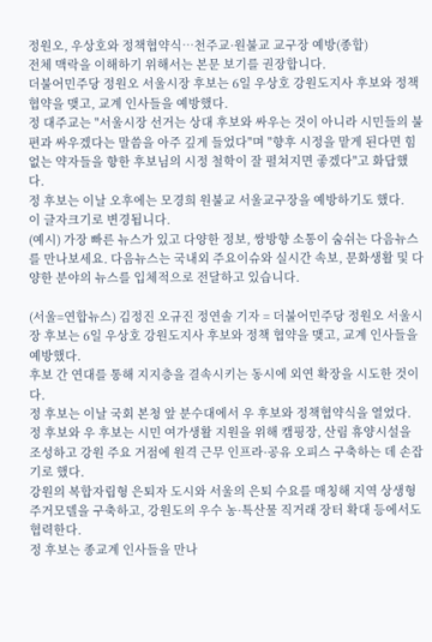정원오, 우상호와 정책협약식…천주교·원불교 교구장 예방(종합)
전체 맥락을 이해하기 위해서는 본문 보기를 권장합니다.
더불어민주당 정원오 서울시장 후보는 6일 우상호 강원도지사 후보와 정책 협약을 맺고, 교계 인사들을 예방했다.
정 대주교는 "서울시장 선거는 상대 후보와 싸우는 것이 아니라 시민들의 불편과 싸우겠다는 말씀을 아주 깊게 들었다"며 "향후 시정을 맡게 된다면 힘없는 약자들을 향한 후보님의 시정 철학이 잘 펼쳐지면 좋겠다"고 화답했다.
정 후보는 이날 오후에는 모경희 원불교 서울교구장을 예방하기도 했다.
이 글자크기로 변경됩니다.
(예시) 가장 빠른 뉴스가 있고 다양한 정보, 쌍방향 소통이 숨쉬는 다음뉴스를 만나보세요. 다음뉴스는 국내외 주요이슈와 실시간 속보, 문화생활 및 다양한 분야의 뉴스를 입체적으로 전달하고 있습니다.

(서울=연합뉴스) 김정진 오규진 정연솔 기자 = 더불어민주당 정원오 서울시장 후보는 6일 우상호 강원도지사 후보와 정책 협약을 맺고, 교계 인사들을 예방했다.
후보 간 연대를 통해 지지층을 결속시키는 동시에 외연 확장을 시도한 것이다.
정 후보는 이날 국회 본청 앞 분수대에서 우 후보와 정책협약식을 열었다.
정 후보와 우 후보는 시민 여가생활 지원을 위해 캠핑장, 산림 휴양시설을 조성하고 강원 주요 거점에 원격 근무 인프라·공유 오피스 구축하는 데 손잡기로 했다.
강원의 복합자립형 은퇴자 도시와 서울의 은퇴 수요를 매칭해 지역 상생형 주거모델을 구축하고, 강원도의 우수 농·특산물 직거래 장터 확대 등에서도 협력한다.
정 후보는 종교계 인사들을 만나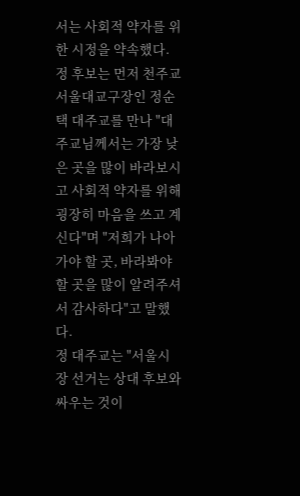서는 사회적 약자를 위한 시정을 약속했다.
정 후보는 먼저 천주교 서울대교구장인 정순택 대주교를 만나 "대주교님께서는 가장 낮은 곳을 많이 바라보시고 사회적 약자를 위해 굉장히 마음을 쓰고 계신다"며 "저희가 나아가야 할 곳, 바라봐야 할 곳을 많이 알려주셔서 감사하다"고 말했다.
정 대주교는 "서울시장 선거는 상대 후보와 싸우는 것이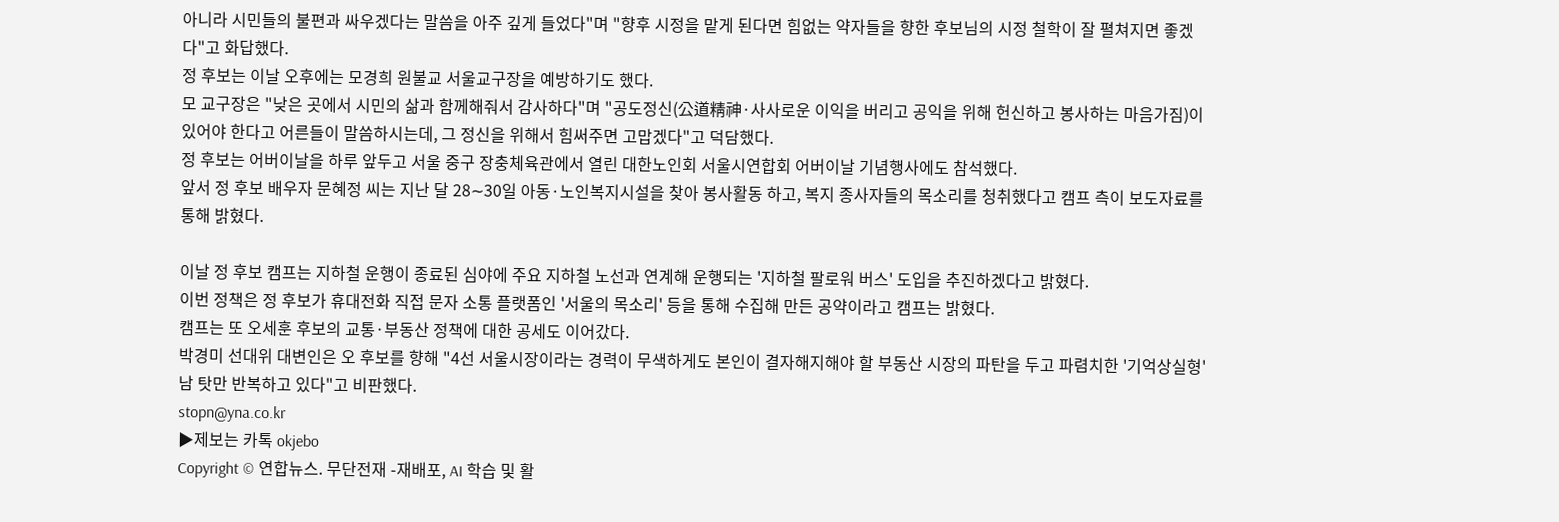아니라 시민들의 불편과 싸우겠다는 말씀을 아주 깊게 들었다"며 "향후 시정을 맡게 된다면 힘없는 약자들을 향한 후보님의 시정 철학이 잘 펼쳐지면 좋겠다"고 화답했다.
정 후보는 이날 오후에는 모경희 원불교 서울교구장을 예방하기도 했다.
모 교구장은 "낮은 곳에서 시민의 삶과 함께해줘서 감사하다"며 "공도정신(公道精神·사사로운 이익을 버리고 공익을 위해 헌신하고 봉사하는 마음가짐)이 있어야 한다고 어른들이 말씀하시는데, 그 정신을 위해서 힘써주면 고맙겠다"고 덕담했다.
정 후보는 어버이날을 하루 앞두고 서울 중구 장충체육관에서 열린 대한노인회 서울시연합회 어버이날 기념행사에도 참석했다.
앞서 정 후보 배우자 문혜정 씨는 지난 달 28∼30일 아동·노인복지시설을 찾아 봉사활동 하고, 복지 종사자들의 목소리를 청취했다고 캠프 측이 보도자료를 통해 밝혔다.

이날 정 후보 캠프는 지하철 운행이 종료된 심야에 주요 지하철 노선과 연계해 운행되는 '지하철 팔로워 버스' 도입을 추진하겠다고 밝혔다.
이번 정책은 정 후보가 휴대전화 직접 문자 소통 플랫폼인 '서울의 목소리' 등을 통해 수집해 만든 공약이라고 캠프는 밝혔다.
캠프는 또 오세훈 후보의 교통·부동산 정책에 대한 공세도 이어갔다.
박경미 선대위 대변인은 오 후보를 향해 "4선 서울시장이라는 경력이 무색하게도 본인이 결자해지해야 할 부동산 시장의 파탄을 두고 파렴치한 '기억상실형' 남 탓만 반복하고 있다"고 비판했다.
stopn@yna.co.kr
▶제보는 카톡 okjebo
Copyright © 연합뉴스. 무단전재 -재배포, AI 학습 및 활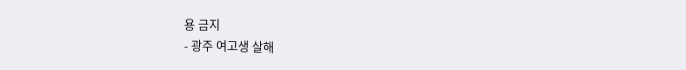용 금지
- 광주 여고생 살해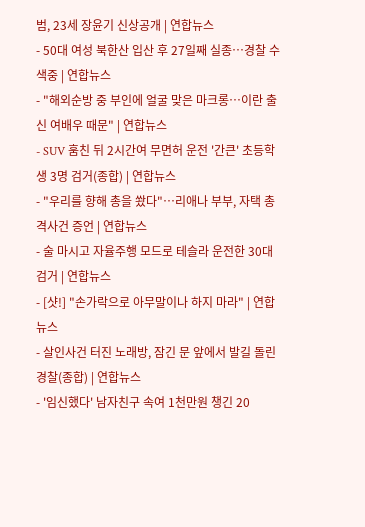범, 23세 장윤기 신상공개 | 연합뉴스
- 50대 여성 북한산 입산 후 27일째 실종…경찰 수색중 | 연합뉴스
- "해외순방 중 부인에 얼굴 맞은 마크롱…이란 출신 여배우 때문" | 연합뉴스
- SUV 훔친 뒤 2시간여 무면허 운전 '간큰' 초등학생 3명 검거(종합) | 연합뉴스
- "우리를 향해 총을 쐈다"…리애나 부부, 자택 총격사건 증언 | 연합뉴스
- 술 마시고 자율주행 모드로 테슬라 운전한 30대 검거 | 연합뉴스
- [샷!] "손가락으로 아무말이나 하지 마라" | 연합뉴스
- 살인사건 터진 노래방, 잠긴 문 앞에서 발길 돌린 경찰(종합) | 연합뉴스
- '임신했다' 남자친구 속여 1천만원 챙긴 20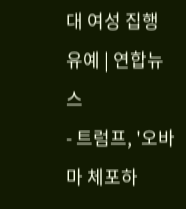대 여성 집행유예 | 연합뉴스
- 트럼프, '오바마 체포하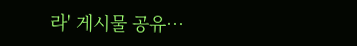라' 게시물 공유…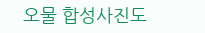오물 합성사진도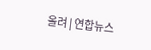올려 | 연합뉴스